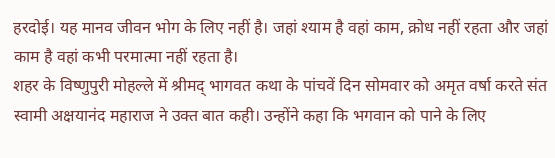हरदोई। यह मानव जीवन भोग के लिए नहीं है। जहां श्याम है वहां काम, क्रोध नहीं रहता और जहां काम है वहां कभी परमात्मा नहीं रहता है।
शहर के विष्णुपुरी मोहल्ले में श्रीमद् भागवत कथा के पांचवें दिन सोमवार को अमृत वर्षा करते संत स्वामी अक्षयानंद महाराज ने उक्त बात कही। उन्होंने कहा कि भगवान को पाने के लिए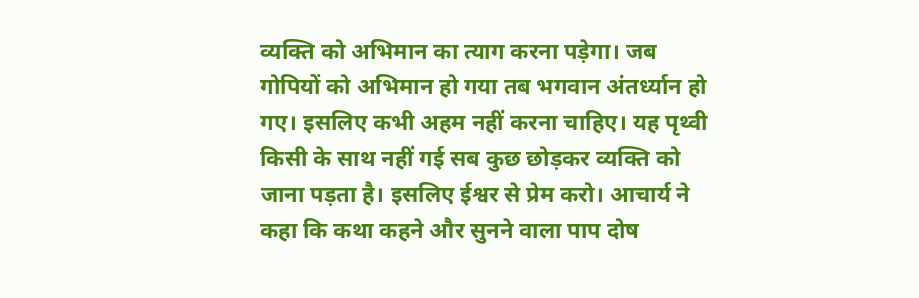व्यक्ति को अभिमान का त्याग करना पड़ेगा। जब गोपियों को अभिमान हो गया तब भगवान अंतर्ध्यान हो गए। इसलिए कभी अहम नहीं करना चाहिए। यह पृथ्वी किसी के साथ नहीं गई सब कुछ छोड़कर व्यक्ति को जाना पड़ता है। इसलिए ईश्वर से प्रेम करो। आचार्य ने कहा कि कथा कहने और सुनने वाला पाप दोष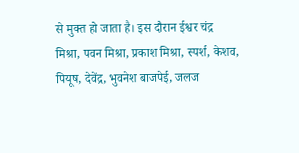से मुक्त हो जाता है। इस दौरान ईश्वर चंद्र मिश्रा, पवन मिश्रा, प्रकाश मिश्रा, स्पर्श, केशव, पियूष, देवेंद्र, भुवनेश बाजपेई, जलज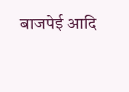बाजपेई आदि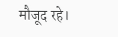मौजूद रहे।